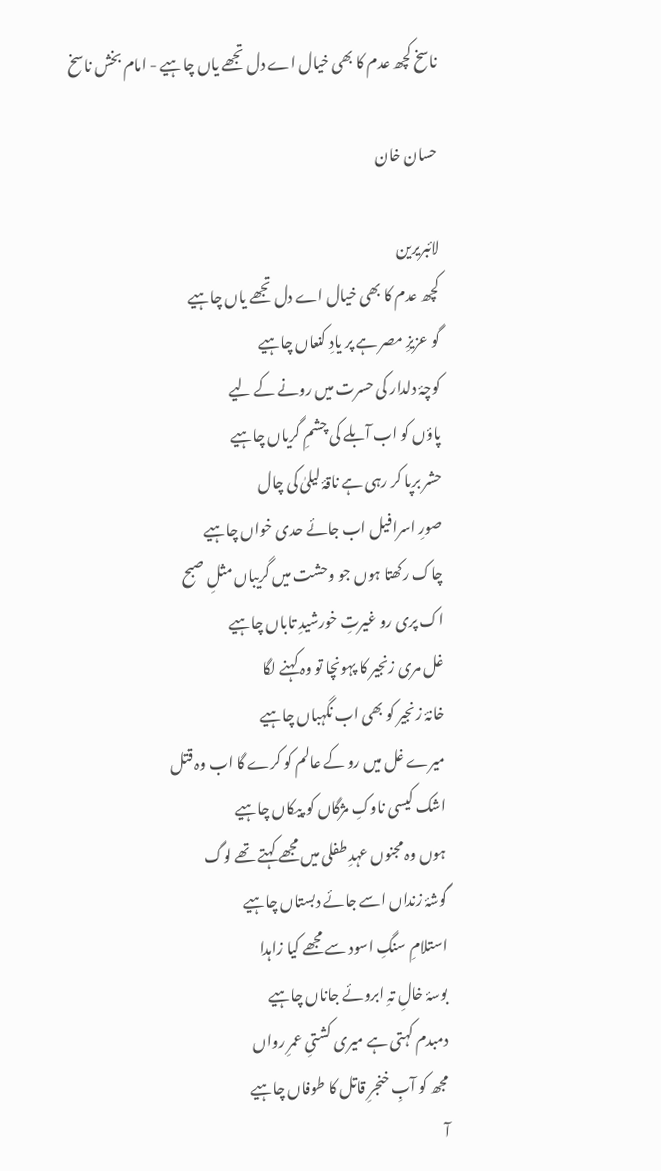ناسخ کچھ عدم کا بھی خیال اے دل تجھے یاں چاہیے - امام بخش ناسخ

حسان خان

لائبریرین
کچھ عدم کا بھی خیال اے دل تجھے یاں چاہیے
گو عزیزِ مصر ہے پر یادِ کنعاں چاہیے
کوچۂ دلدار کی حسرت میں رونے کے لیے
پاؤں کو اب آبلے کی چشمِ گریاں چاہیے
حشر برپا کر رہی ہے ناقۂ لیلیٰ کی چال
صورِ اسرافیل اب جائے حدی خواں چاہیے
چاک رکھتا ہوں جو وحشت میں گریباں مثلِ صبح
اک پری رو غیرتِ خورشیدِ تاباں چاہیے
غل مری زنجیر کا پہونچا تو وہ کہنے لگا
خانۂ زنجیر کو بھی اب نگہباں چاہیے
میرے غل میں رو کے عالم کو کرے گا اب وہ قتل
اشک کیسی ناوکِ مژگاں کو پیکاں چاہیے
ہوں وہ مجنوں عہدِ طفلی میں مجھے کہتے تھے لوگ
گوشۂ زنداں اسے جائے دبستاں چاہیے
استلامِ سنگِ اسود سے مجھے کیا زاہدا
بوسۂ خالِ تہِ ابروئے جاناں چاہیے
دمبدم کہتی ہے میری کشتیِ عمرِ رواں
مجھ کو آبِ خنجرِ قاتل کا طوفاں چاہیے
آ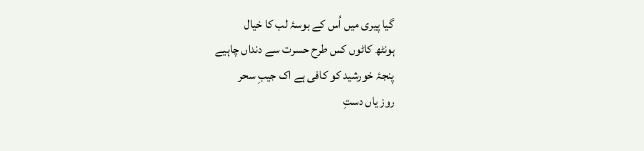گیا پیری میں اُس کے بوسۂ لب کا خیال
ہونٹھ کاٹوں کس طرح حسرت سے دنداں چاہیے
پنجۂ خورشید کو کافی ہے اک جیبِ سحر
روز یاں دستِ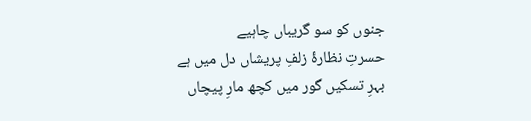جنوں کو سو گریباں چاہیے
حسرتِ نظارۂ زلفِ پریشاں دل میں ہے
بہرِ تسکیں گور میں کچھ مارِ پیچاں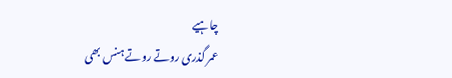چاہیے
عمر گذری روتے روتے ہنس بھی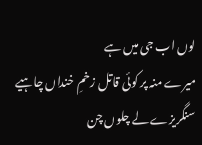لوں اب جی میں ہے
میرے منہ پر کوئی قاتل زخمِ خنداں چاہیے
سنگریزے لے چلوں چن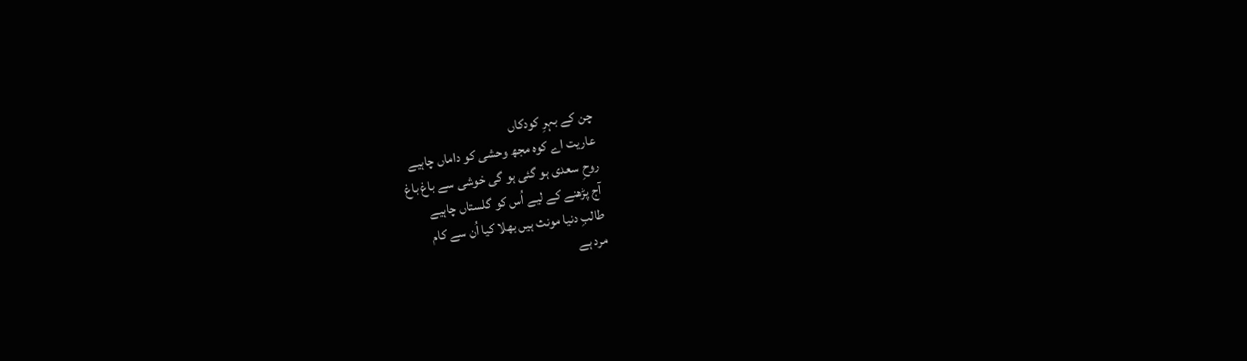چن کے بہرِ کودکاں
عاریت اے کوہ مجھ وحشی کو داماں چاہیے
روحِ سعدی ہو گئی ہو گی خوشی سے باغ باغ
آج پڑھنے کے لیے اُس کو گلستاں چاہیے
طالبِ دنیا مونث ہیں بھلا کیا اُن سے کام
مرد ہے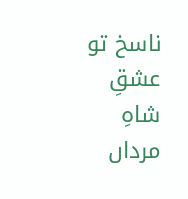ناسخ تو عشقِ شاہِ مرداں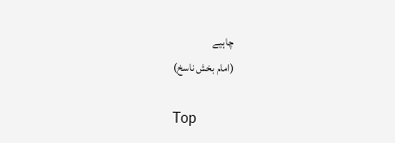چاہیے
(امام بخش ناسخ)

Top